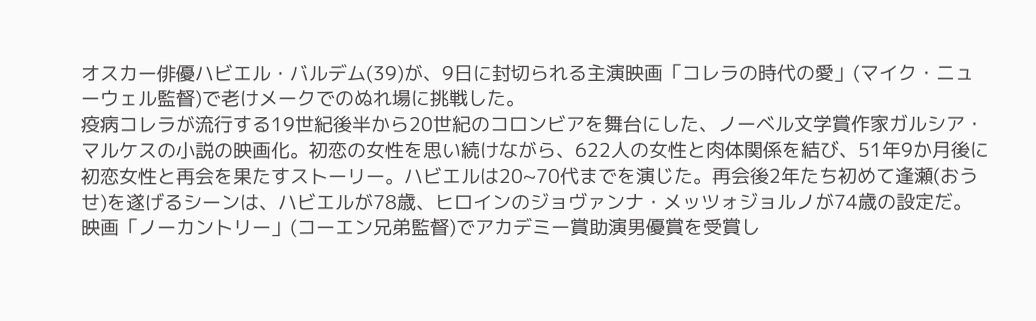オスカー俳優ハビエル・バルデム(39)が、9日に封切られる主演映画「コレラの時代の愛」(マイク・ニューウェル監督)で老けメークでのぬれ場に挑戦した。
疫病コレラが流行する19世紀後半から20世紀のコロンビアを舞台にした、ノーベル文学賞作家ガルシア・マルケスの小説の映画化。初恋の女性を思い続けながら、622人の女性と肉体関係を結び、51年9か月後に初恋女性と再会を果たすストーリー。ハビエルは20~70代までを演じた。再会後2年たち初めて逢瀬(おうせ)を遂げるシーンは、ハビエルが78歳、ヒロインのジョヴァンナ・メッツォジョルノが74歳の設定だ。
映画「ノーカントリー」(コーエン兄弟監督)でアカデミー賞助演男優賞を受賞し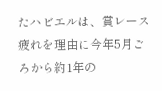たハビエルは、賞レース疲れを理由に今年5月ごろから約1年の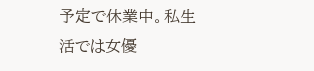予定で休業中。私生活では女優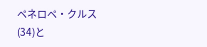ペネロペ・クルス(34)と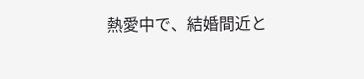熱愛中で、結婚間近と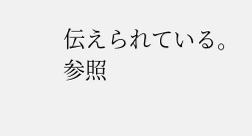伝えられている。
参照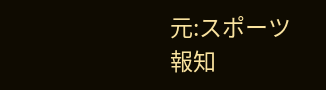元:スポーツ報知